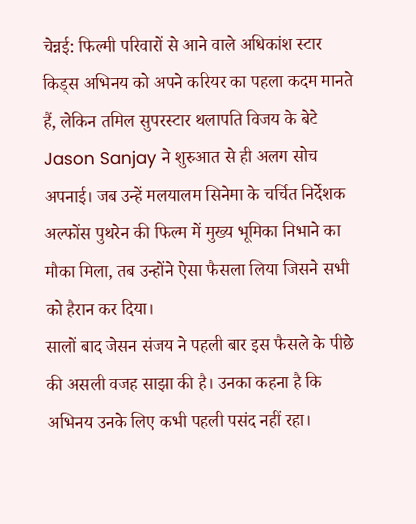चेन्नई: फिल्मी परिवारों से आने वाले अधिकांश स्टार किड्स अभिनय को अपने करियर का पहला कदम मानते हैं, लेकिन तमिल सुपरस्टार थलापति विजय के बेटे Jason Sanjay ने शुरुआत से ही अलग सोच अपनाई। जब उन्हें मलयालम सिनेमा के चर्चित निर्देशक अल्फोंस पुथरेन की फिल्म में मुख्य भूमिका निभाने का मौका मिला, तब उन्होंने ऐसा फैसला लिया जिसने सभी को हैरान कर दिया।
सालों बाद जेसन संजय ने पहली बार इस फैसले के पीछे की असली वजह साझा की है। उनका कहना है कि अभिनय उनके लिए कभी पहली पसंद नहीं रहा।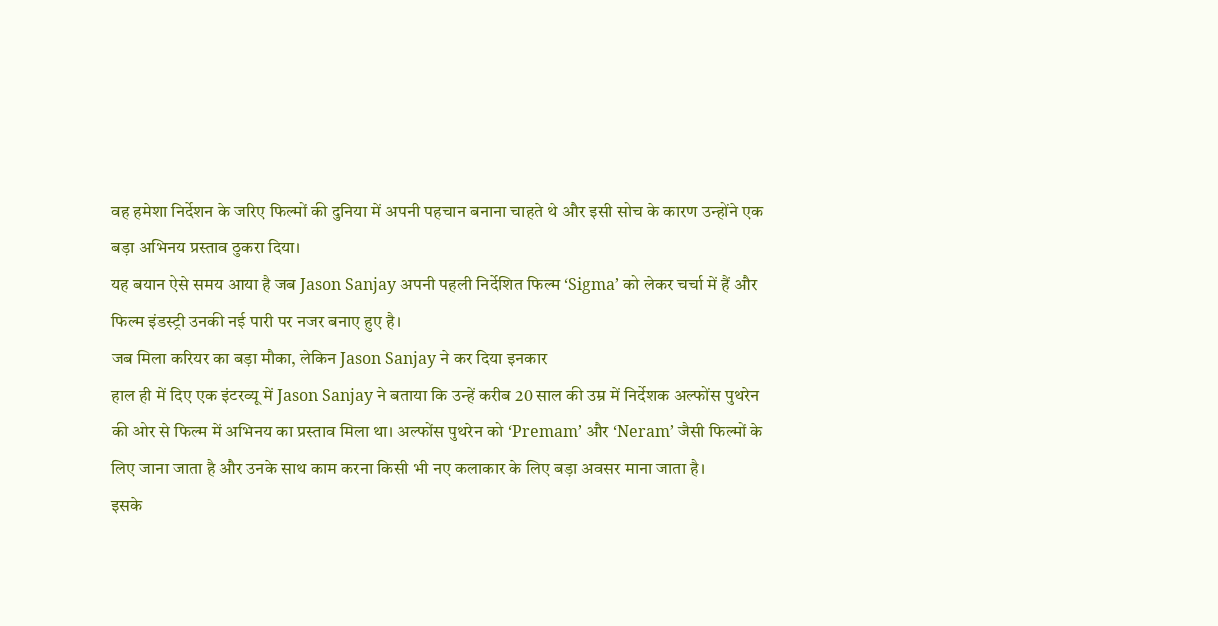वह हमेशा निर्देशन के जरिए फिल्मों की दुनिया में अपनी पहचान बनाना चाहते थे और इसी सोच के कारण उन्होंने एक बड़ा अभिनय प्रस्ताव ठुकरा दिया।
यह बयान ऐसे समय आया है जब Jason Sanjay अपनी पहली निर्देशित फिल्म ‘Sigma’ को लेकर चर्चा में हैं और फिल्म इंडस्ट्री उनकी नई पारी पर नजर बनाए हुए है।
जब मिला करियर का बड़ा मौका, लेकिन Jason Sanjay ने कर दिया इनकार
हाल ही में दिए एक इंटरव्यू में Jason Sanjay ने बताया कि उन्हें करीब 20 साल की उम्र में निर्देशक अल्फोंस पुथरेन की ओर से फिल्म में अभिनय का प्रस्ताव मिला था। अल्फोंस पुथरेन को ‘Premam’ और ‘Neram’ जैसी फिल्मों के लिए जाना जाता है और उनके साथ काम करना किसी भी नए कलाकार के लिए बड़ा अवसर माना जाता है।
इसके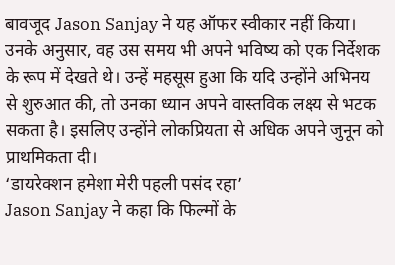बावजूद Jason Sanjay ने यह ऑफर स्वीकार नहीं किया।
उनके अनुसार, वह उस समय भी अपने भविष्य को एक निर्देशक के रूप में देखते थे। उन्हें महसूस हुआ कि यदि उन्होंने अभिनय से शुरुआत की, तो उनका ध्यान अपने वास्तविक लक्ष्य से भटक सकता है। इसलिए उन्होंने लोकप्रियता से अधिक अपने जुनून को प्राथमिकता दी।
‘डायरेक्शन हमेशा मेरी पहली पसंद रहा’
Jason Sanjay ने कहा कि फिल्मों के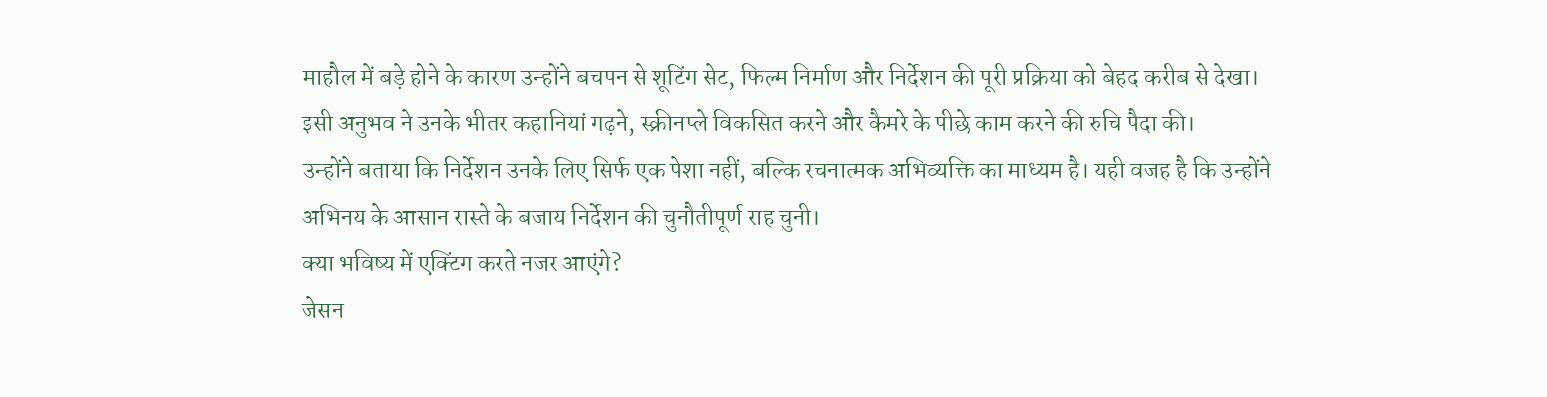माहौल में बड़े होने के कारण उन्होंने बचपन से शूटिंग सेट, फिल्म निर्माण और निर्देशन की पूरी प्रक्रिया को बेहद करीब से देखा।
इसी अनुभव ने उनके भीतर कहानियां गढ़ने, स्क्रीनप्ले विकसित करने और कैमरे के पीछे काम करने की रुचि पैदा की।
उन्होंने बताया कि निर्देशन उनके लिए सिर्फ एक पेशा नहीं, बल्कि रचनात्मक अभिव्यक्ति का माध्यम है। यही वजह है कि उन्होंने अभिनय के आसान रास्ते के बजाय निर्देशन की चुनौतीपूर्ण राह चुनी।
क्या भविष्य में एक्टिंग करते नजर आएंगे?
जेसन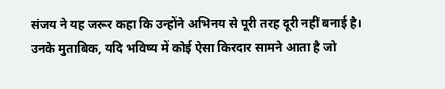संजय ने यह जरूर कहा कि उन्होंने अभिनय से पूरी तरह दूरी नहीं बनाई है।
उनके मुताबिक, यदि भविष्य में कोई ऐसा किरदार सामने आता है जो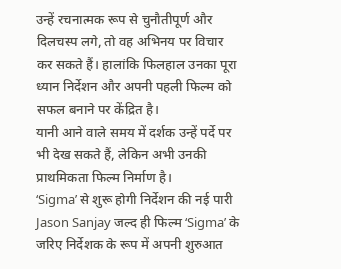उन्हें रचनात्मक रूप से चुनौतीपूर्ण और दिलचस्प लगे, तो वह अभिनय पर विचार कर सकते हैं। हालांकि फिलहाल उनका पूरा ध्यान निर्देशन और अपनी पहली फिल्म को सफल बनाने पर केंद्रित है।
यानी आने वाले समय में दर्शक उन्हें पर्दे पर भी देख सकते हैं, लेकिन अभी उनकी प्राथमिकता फिल्म निर्माण है।
‘Sigma’ से शुरू होगी निर्देशन की नई पारी
Jason Sanjay जल्द ही फिल्म ‘Sigma’ के जरिए निर्देशक के रूप में अपनी शुरुआत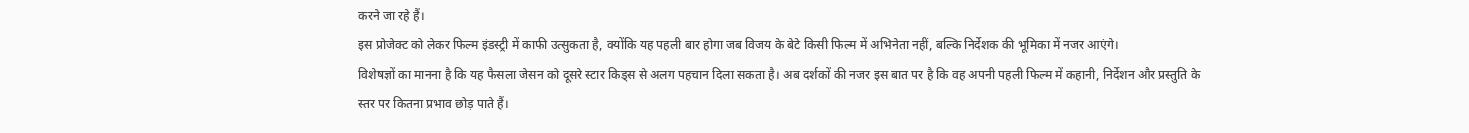करने जा रहे हैं।
इस प्रोजेक्ट को लेकर फिल्म इंडस्ट्री में काफी उत्सुकता है, क्योंकि यह पहली बार होगा जब विजय के बेटे किसी फिल्म में अभिनेता नहीं, बल्कि निर्देशक की भूमिका में नजर आएंगे।
विशेषज्ञों का मानना है कि यह फैसला जेसन को दूसरे स्टार किड्स से अलग पहचान दिला सकता है। अब दर्शकों की नजर इस बात पर है कि वह अपनी पहली फिल्म में कहानी, निर्देशन और प्रस्तुति के स्तर पर कितना प्रभाव छोड़ पाते हैं।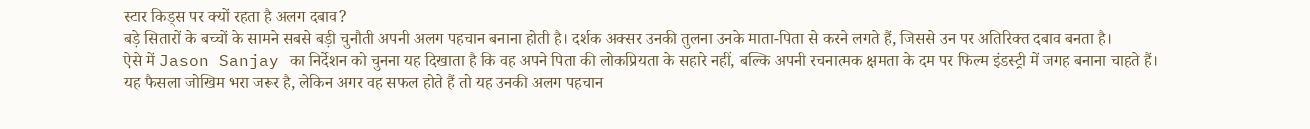स्टार किड्स पर क्यों रहता है अलग दबाव?
बड़े सितारों के बच्चों के सामने सबसे बड़ी चुनौती अपनी अलग पहचान बनाना होती है। दर्शक अक्सर उनकी तुलना उनके माता-पिता से करने लगते हैं, जिससे उन पर अतिरिक्त दबाव बनता है।
ऐसे में Jason Sanjay का निर्देशन को चुनना यह दिखाता है कि वह अपने पिता की लोकप्रियता के सहारे नहीं, बल्कि अपनी रचनात्मक क्षमता के दम पर फिल्म इंडस्ट्री में जगह बनाना चाहते हैं।
यह फैसला जोखिम भरा जरूर है, लेकिन अगर वह सफल होते हैं तो यह उनकी अलग पहचान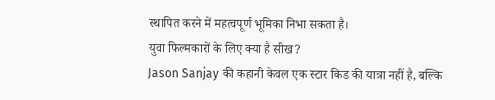स्थापित करने में महत्वपूर्ण भूमिका निभा सकता है।
युवा फिल्मकारों के लिए क्या है सीख?
Jason Sanjay की कहानी केवल एक स्टार किड की यात्रा नहीं है, बल्कि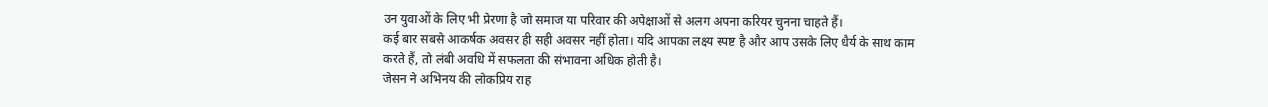उन युवाओं के लिए भी प्रेरणा है जो समाज या परिवार की अपेक्षाओं से अलग अपना करियर चुनना चाहते हैं।
कई बार सबसे आकर्षक अवसर ही सही अवसर नहीं होता। यदि आपका लक्ष्य स्पष्ट है और आप उसके लिए धैर्य के साथ काम करते हैं, तो लंबी अवधि में सफलता की संभावना अधिक होती है।
जेसन ने अभिनय की लोकप्रिय राह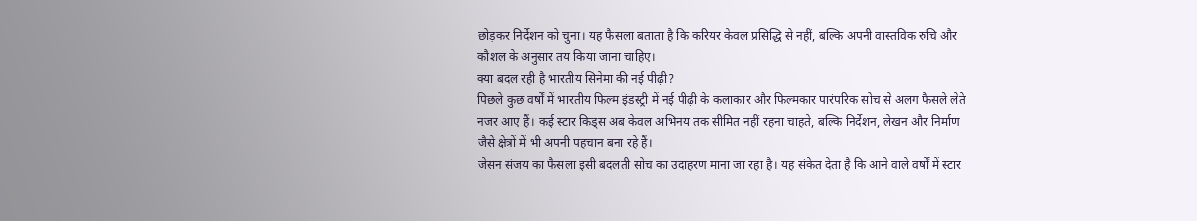छोड़कर निर्देशन को चुना। यह फैसला बताता है कि करियर केवल प्रसिद्धि से नहीं, बल्कि अपनी वास्तविक रुचि और कौशल के अनुसार तय किया जाना चाहिए।
क्या बदल रही है भारतीय सिनेमा की नई पीढ़ी?
पिछले कुछ वर्षों में भारतीय फिल्म इंडस्ट्री में नई पीढ़ी के कलाकार और फिल्मकार पारंपरिक सोच से अलग फैसले लेते नजर आए हैं। कई स्टार किड्स अब केवल अभिनय तक सीमित नहीं रहना चाहते, बल्कि निर्देशन, लेखन और निर्माण जैसे क्षेत्रों में भी अपनी पहचान बना रहे हैं।
जेसन संजय का फैसला इसी बदलती सोच का उदाहरण माना जा रहा है। यह संकेत देता है कि आने वाले वर्षों में स्टार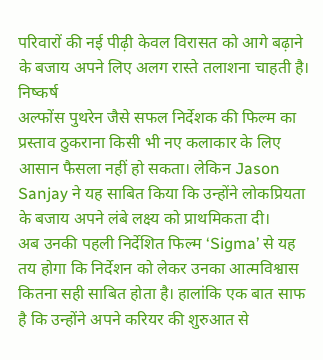परिवारों की नई पीढ़ी केवल विरासत को आगे बढ़ाने के बजाय अपने लिए अलग रास्ते तलाशना चाहती है।
निष्कर्ष
अल्फोंस पुथरेन जैसे सफल निर्देशक की फिल्म का प्रस्ताव ठुकराना किसी भी नए कलाकार के लिए आसान फैसला नहीं हो सकता। लेकिन Jason Sanjay ने यह साबित किया कि उन्होंने लोकप्रियता के बजाय अपने लंबे लक्ष्य को प्राथमिकता दी।
अब उनकी पहली निर्देशित फिल्म ‘Sigma’ से यह तय होगा कि निर्देशन को लेकर उनका आत्मविश्वास कितना सही साबित होता है। हालांकि एक बात साफ है कि उन्होंने अपने करियर की शुरुआत से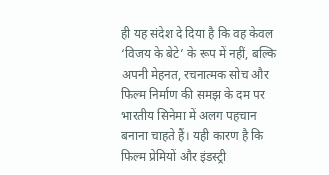ही यह संदेश दे दिया है कि वह केवल ‘विजय के बेटे’ के रूप में नहीं, बल्कि अपनी मेहनत, रचनात्मक सोच और फिल्म निर्माण की समझ के दम पर भारतीय सिनेमा में अलग पहचान बनाना चाहते हैं। यही कारण है कि फिल्म प्रेमियों और इंडस्ट्री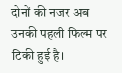दोनों की नजर अब उनकी पहली फिल्म पर टिकी हुई है।